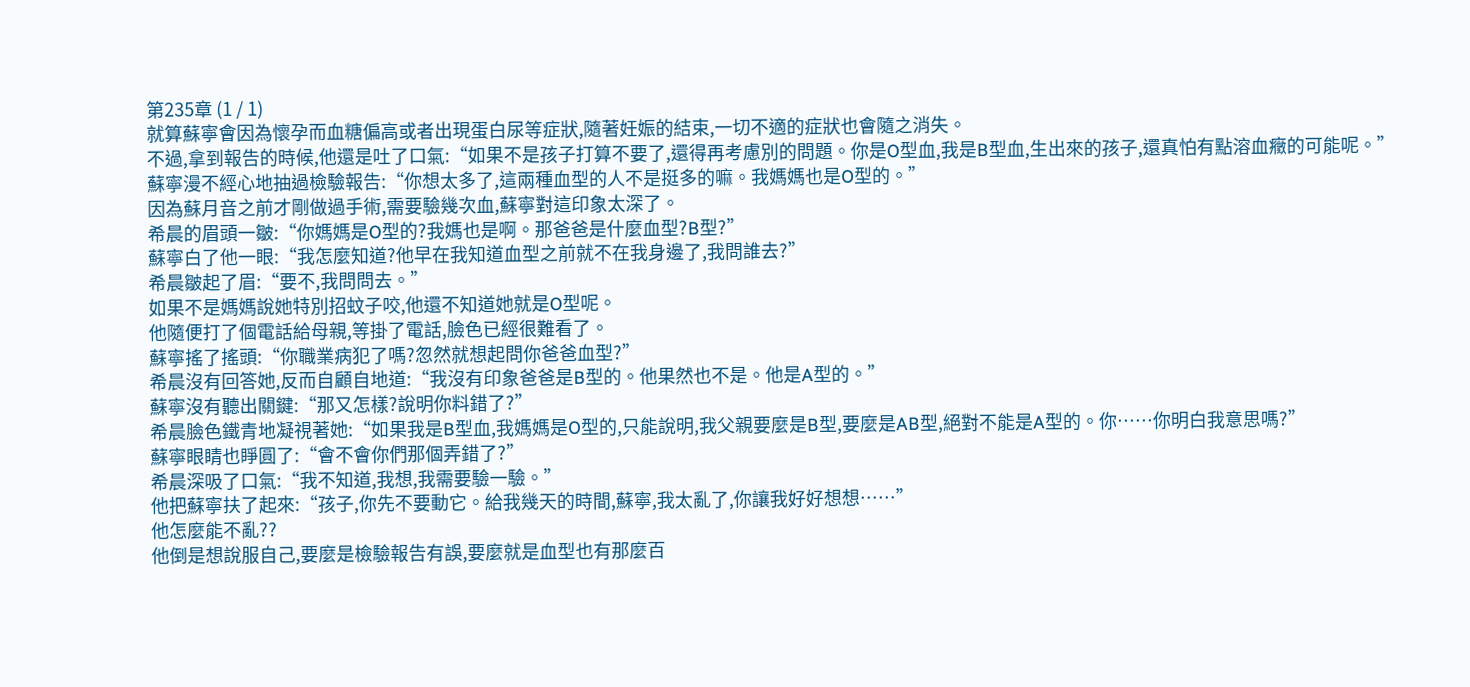第235章 (1 / 1)
就算蘇寧會因為懷孕而血糖偏高或者出現蛋白尿等症狀,隨著妊娠的結束,一切不適的症狀也會隨之消失。
不過,拿到報告的時候,他還是吐了口氣:“如果不是孩子打算不要了,還得再考慮別的問題。你是O型血,我是B型血,生出來的孩子,還真怕有點溶血癥的可能呢。”
蘇寧漫不經心地抽過檢驗報告:“你想太多了,這兩種血型的人不是挺多的嘛。我媽媽也是O型的。”
因為蘇月音之前才剛做過手術,需要驗幾次血,蘇寧對這印象太深了。
希晨的眉頭一皺:“你媽媽是O型的?我媽也是啊。那爸爸是什麼血型?B型?”
蘇寧白了他一眼:“我怎麼知道?他早在我知道血型之前就不在我身邊了,我問誰去?”
希晨皺起了眉:“要不,我問問去。”
如果不是媽媽說她特別招蚊子咬,他還不知道她就是O型呢。
他隨便打了個電話給母親,等掛了電話,臉色已經很難看了。
蘇寧搖了搖頭:“你職業病犯了嗎?忽然就想起問你爸爸血型?”
希晨沒有回答她,反而自顧自地道:“我沒有印象爸爸是B型的。他果然也不是。他是A型的。”
蘇寧沒有聽出關鍵:“那又怎樣?說明你料錯了?”
希晨臉色鐵青地凝視著她:“如果我是B型血,我媽媽是O型的,只能說明,我父親要麼是B型,要麼是AB型,絕對不能是A型的。你……你明白我意思嗎?”
蘇寧眼睛也睜圓了:“會不會你們那個弄錯了?”
希晨深吸了口氣:“我不知道,我想,我需要驗一驗。”
他把蘇寧扶了起來:“孩子,你先不要動它。給我幾天的時間,蘇寧,我太亂了,你讓我好好想想……”
他怎麼能不亂??
他倒是想說服自己,要麼是檢驗報告有誤,要麼就是血型也有那麼百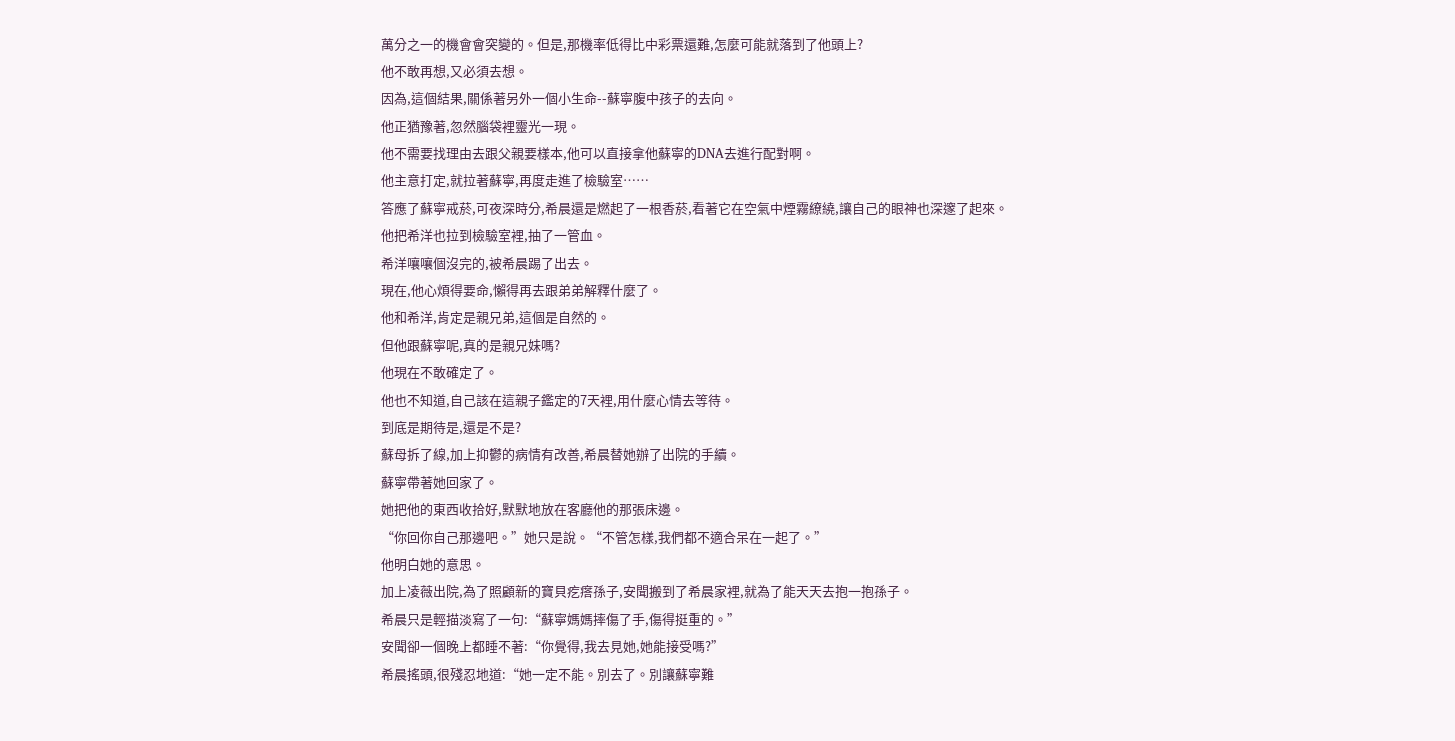萬分之一的機會會突變的。但是,那機率低得比中彩票還難,怎麼可能就落到了他頭上?
他不敢再想,又必須去想。
因為,這個結果,關係著另外一個小生命--蘇寧腹中孩子的去向。
他正猶豫著,忽然腦袋裡靈光一現。
他不需要找理由去跟父親要樣本,他可以直接拿他蘇寧的DNA去進行配對啊。
他主意打定,就拉著蘇寧,再度走進了檢驗室……
答應了蘇寧戒菸,可夜深時分,希晨還是燃起了一根香菸,看著它在空氣中煙霧繚繞,讓自己的眼神也深邃了起來。
他把希洋也拉到檢驗室裡,抽了一管血。
希洋嚷嚷個沒完的,被希晨踢了出去。
現在,他心煩得要命,懶得再去跟弟弟解釋什麼了。
他和希洋,肯定是親兄弟,這個是自然的。
但他跟蘇寧呢,真的是親兄妹嗎?
他現在不敢確定了。
他也不知道,自己該在這親子鑑定的7天裡,用什麼心情去等待。
到底是期待是,還是不是?
蘇母拆了線,加上抑鬱的病情有改善,希晨替她辦了出院的手續。
蘇寧帶著她回家了。
她把他的東西收拾好,默默地放在客廳他的那張床邊。
“你回你自己那邊吧。”她只是說。“不管怎樣,我們都不適合呆在一起了。”
他明白她的意思。
加上凌薇出院,為了照顧新的寶貝疙瘩孫子,安聞搬到了希晨家裡,就為了能天天去抱一抱孫子。
希晨只是輕描淡寫了一句:“蘇寧媽媽摔傷了手,傷得挺重的。”
安聞卻一個晚上都睡不著:“你覺得,我去見她,她能接受嗎?”
希晨搖頭,很殘忍地道:“她一定不能。別去了。別讓蘇寧難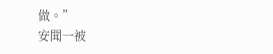做。”
安聞一被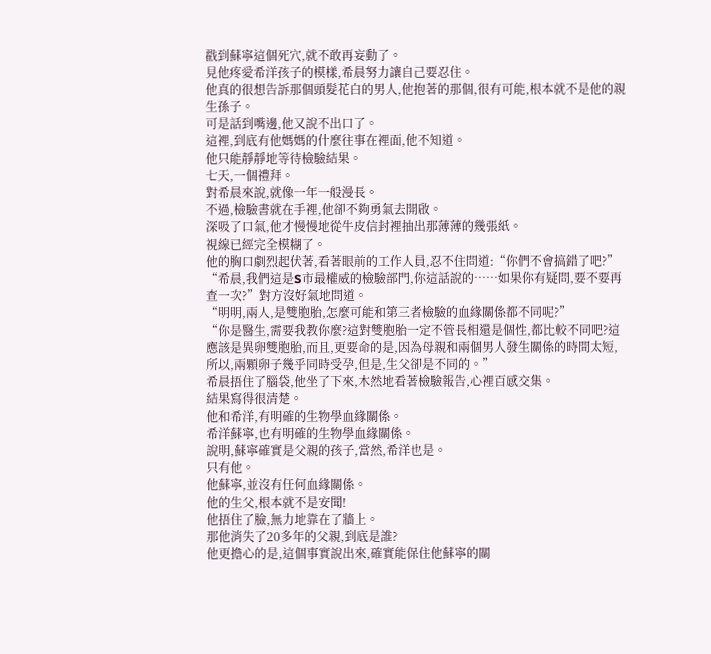戳到蘇寧這個死穴,就不敢再妄動了。
見他疼愛希洋孩子的模樣,希晨努力讓自己要忍住。
他真的很想告訴那個頭髮花白的男人,他抱著的那個,很有可能,根本就不是他的親生孫子。
可是話到嘴邊,他又說不出口了。
這裡,到底有他媽媽的什麼往事在裡面,他不知道。
他只能靜靜地等待檢驗結果。
七天,一個禮拜。
對希晨來說,就像一年一般漫長。
不過,檢驗書就在手裡,他卻不夠勇氣去開啟。
深吸了口氣,他才慢慢地從牛皮信封裡抽出那薄薄的幾張紙。
視線已經完全模糊了。
他的胸口劇烈起伏著,看著眼前的工作人員,忍不住問道:“你們不會搞錯了吧?”
“希晨,我們這是S市最權威的檢驗部門,你這話說的……如果你有疑問,要不要再查一次?”對方沒好氣地問道。
“明明,兩人,是雙胞胎,怎麼可能和第三者檢驗的血緣關係都不同呢?”
“你是醫生,需要我教你麼?這對雙胞胎一定不管長相還是個性,都比較不同吧?這應該是異卵雙胞胎,而且,更要命的是,因為母親和兩個男人發生關係的時間太短,所以,兩顆卵子幾乎同時受孕,但是,生父卻是不同的。”
希晨捂住了腦袋,他坐了下來,木然地看著檢驗報告,心裡百感交集。
結果寫得很清楚。
他和希洋,有明確的生物學血緣關係。
希洋蘇寧,也有明確的生物學血緣關係。
說明,蘇寧確實是父親的孩子,當然,希洋也是。
只有他。
他蘇寧,並沒有任何血緣關係。
他的生父,根本就不是安聞!
他捂住了臉,無力地靠在了牆上。
那他消失了20多年的父親,到底是誰?
他更擔心的是,這個事實說出來,確實能保住他蘇寧的關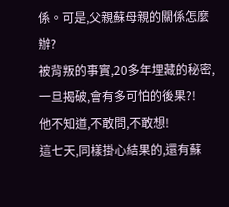係。可是,父親蘇母親的關係怎麼辦?
被背叛的事實,20多年埋藏的秘密,一旦揭破,會有多可怕的後果?!
他不知道,不敢問,不敢想!
這七天,同樣掛心結果的,還有蘇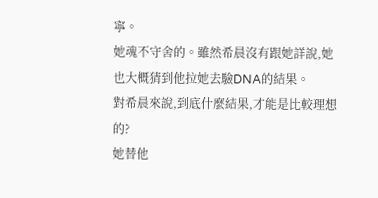寧。
她魂不守舍的。雖然希晨沒有跟她詳說,她也大概猜到他拉她去驗DNA的結果。
對希晨來說,到底什麼結果,才能是比較理想的?
她替他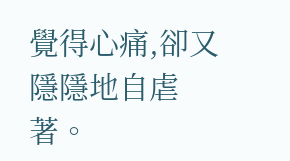覺得心痛,卻又隱隱地自虐著。